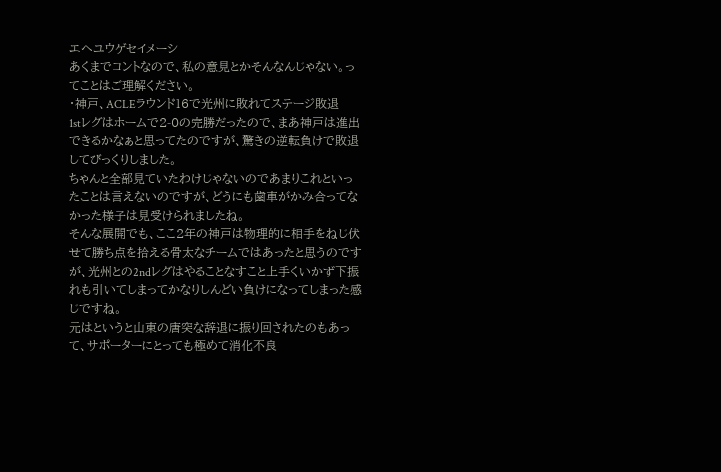エヘユウゲセイメーシ
あくまでコントなので、私の意見とかそんなんじゃない。ってことはご理解ください。
・神戸、ACLEラウンド16で光州に敗れてステージ敗退
1stレグはホームで2-0の完勝だったので、まあ神戸は進出できるかなぁと思ってたのですが、驚きの逆転負けで敗退してびっくりしました。
ちゃんと全部見ていたわけじゃないのであまりこれといったことは言えないのですが、どうにも歯車がかみ合ってなかった様子は見受けられましたね。
そんな展開でも、ここ2年の神戸は物理的に相手をねじ伏せて勝ち点を拾える骨太なチームではあったと思うのですが、光州との2ndレグはやることなすこと上手くいかず下振れも引いてしまってかなりしんどい負けになってしまった感じですね。
元はというと山東の唐突な辞退に振り回されたのもあって、サポーターにとっても極めて消化不良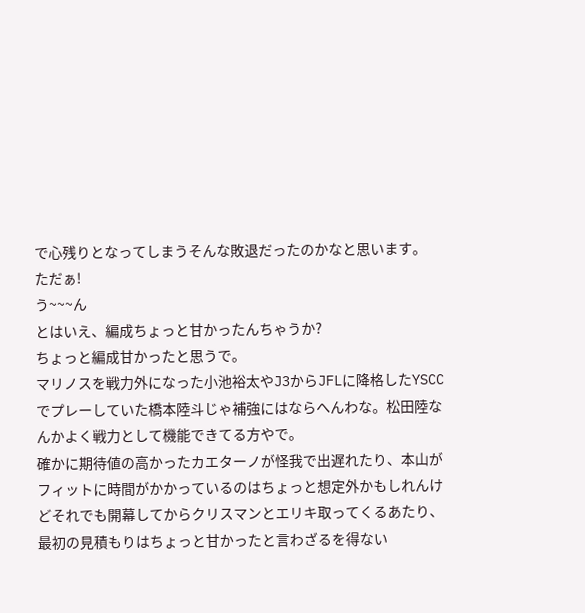で心残りとなってしまうそんな敗退だったのかなと思います。
ただぁ!
う~~~ん
とはいえ、編成ちょっと甘かったんちゃうか?
ちょっと編成甘かったと思うで。
マリノスを戦力外になった小池裕太やJ3からJFLに降格したYSCCでプレーしていた橋本陸斗じゃ補強にはならへんわな。松田陸なんかよく戦力として機能できてる方やで。
確かに期待値の高かったカエターノが怪我で出遅れたり、本山がフィットに時間がかかっているのはちょっと想定外かもしれんけどそれでも開幕してからクリスマンとエリキ取ってくるあたり、最初の見積もりはちょっと甘かったと言わざるを得ない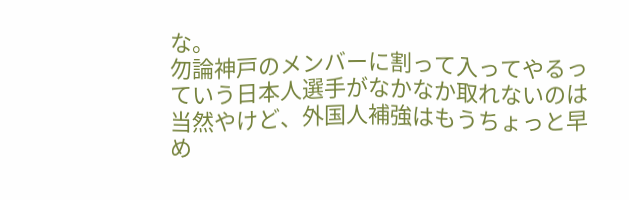な。
勿論神戸のメンバーに割って入ってやるっていう日本人選手がなかなか取れないのは当然やけど、外国人補強はもうちょっと早め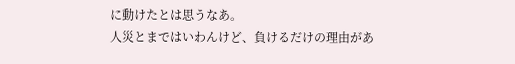に動けたとは思うなあ。
人災とまではいわんけど、負けるだけの理由があ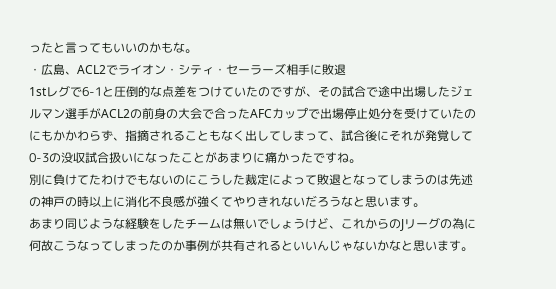ったと言ってもいいのかもな。
・広島、ACL2でライオン・シティ・セーラーズ相手に敗退
1stレグで6-1と圧倒的な点差をつけていたのですが、その試合で途中出場したジェルマン選手がACL2の前身の大会で合ったAFCカップで出場停止処分を受けていたのにもかかわらず、指摘されることもなく出してしまって、試合後にそれが発覚して0-3の没収試合扱いになったことがあまりに痛かったですね。
別に負けてたわけでもないのにこうした裁定によって敗退となってしまうのは先述の神戸の時以上に消化不良感が強くてやりきれないだろうなと思います。
あまり同じような経験をしたチームは無いでしょうけど、これからのJリーグの為に何故こうなってしまったのか事例が共有されるといいんじゃないかなと思います。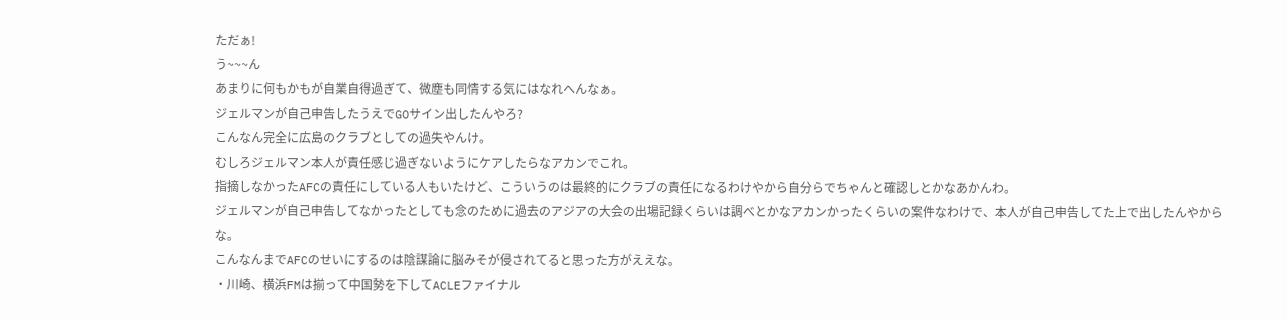ただぁ!
う~~~ん
あまりに何もかもが自業自得過ぎて、微塵も同情する気にはなれへんなぁ。
ジェルマンが自己申告したうえでGOサイン出したんやろ?
こんなん完全に広島のクラブとしての過失やんけ。
むしろジェルマン本人が責任感じ過ぎないようにケアしたらなアカンでこれ。
指摘しなかったAFCの責任にしている人もいたけど、こういうのは最終的にクラブの責任になるわけやから自分らでちゃんと確認しとかなあかんわ。
ジェルマンが自己申告してなかったとしても念のために過去のアジアの大会の出場記録くらいは調べとかなアカンかったくらいの案件なわけで、本人が自己申告してた上で出したんやからな。
こんなんまでAFCのせいにするのは陰謀論に脳みそが侵されてると思った方がええな。
・川崎、横浜FMは揃って中国勢を下してACLEファイナル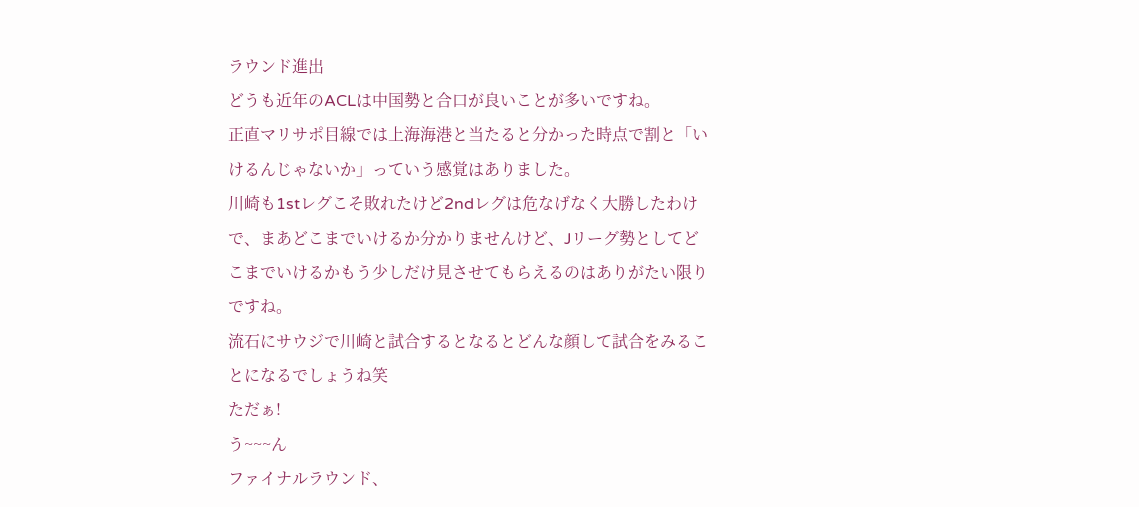ラウンド進出
どうも近年のACLは中国勢と合口が良いことが多いですね。
正直マリサポ目線では上海海港と当たると分かった時点で割と「いけるんじゃないか」っていう感覚はありました。
川崎も1stレグこそ敗れたけど2ndレグは危なげなく大勝したわけで、まあどこまでいけるか分かりませんけど、Jリーグ勢としてどこまでいけるかもう少しだけ見させてもらえるのはありがたい限りですね。
流石にサウジで川崎と試合するとなるとどんな顔して試合をみることになるでしょうね笑
ただぁ!
う~~~ん
ファイナルラウンド、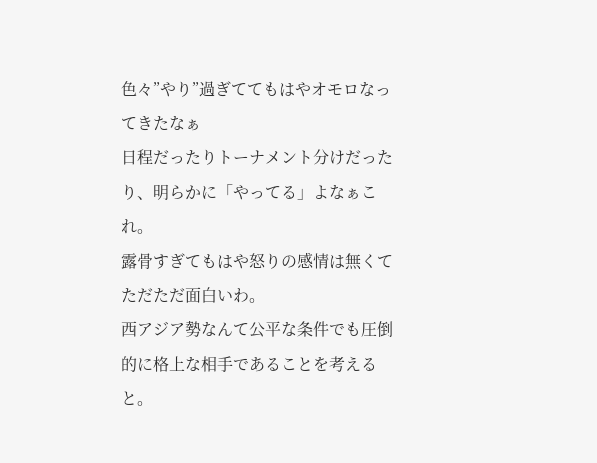色々”やり”過ぎててもはやオモロなってきたなぁ
日程だったりトーナメント分けだったり、明らかに「やってる」よなぁこれ。
露骨すぎてもはや怒りの感情は無くてただただ面白いわ。
西アジア勢なんて公平な条件でも圧倒的に格上な相手であることを考えると。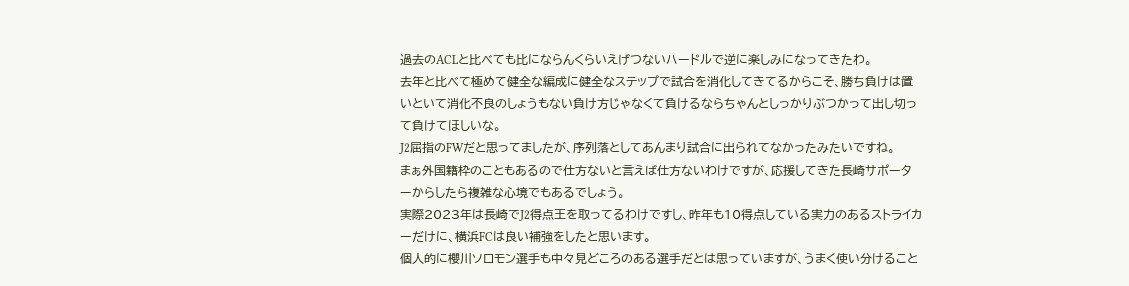過去のACLと比べても比にならんくらいえげつないハードルで逆に楽しみになってきたわ。
去年と比べて極めて健全な編成に健全なステップで試合を消化してきてるからこそ、勝ち負けは置いといて消化不良のしょうもない負け方じゃなくて負けるならちゃんとしっかりぶつかって出し切って負けてほしいな。
J2屈指のFWだと思ってましたが、序列落としてあんまり試合に出られてなかったみたいですね。
まぁ外国籍枠のこともあるので仕方ないと言えば仕方ないわけですが、応援してきた長崎サポーターからしたら複雑な心境でもあるでしょう。
実際2023年は長崎でJ2得点王を取ってるわけですし、昨年も10得点している実力のあるストライカーだけに、横浜FCは良い補強をしたと思います。
個人的に櫻川ソロモン選手も中々見どころのある選手だとは思っていますが、うまく使い分けること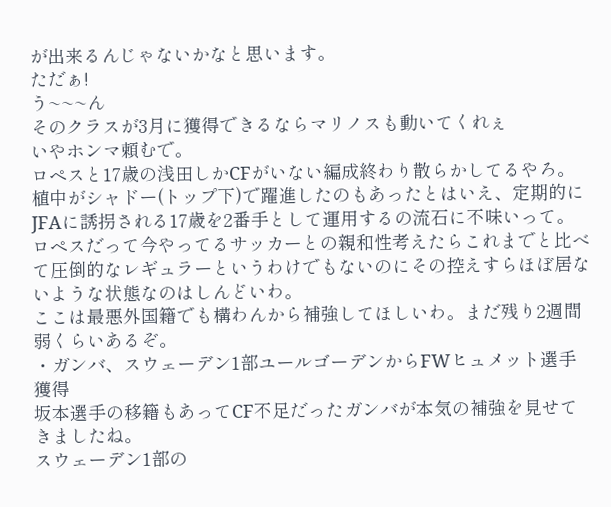が出来るんじゃないかなと思います。
ただぁ!
う~~~ん
そのクラスが3月に獲得できるならマリノスも動いてくれぇ
いやホンマ頼むで。
ロペスと17歳の浅田しかCFがいない編成終わり散らかしてるやろ。
植中がシャドー(トップ下)で躍進したのもあったとはいえ、定期的にJFAに誘拐される17歳を2番手として運用するの流石に不味いって。
ロペスだって今やってるサッカーとの親和性考えたらこれまでと比べて圧倒的なレギュラーというわけでもないのにその控えすらほぼ居ないような状態なのはしんどいわ。
ここは最悪外国籍でも構わんから補強してほしいわ。まだ残り2週間弱くらいあるぞ。
・ガンバ、スウェーデン1部ユールゴーデンからFWヒュメット選手獲得
坂本選手の移籍もあってCF不足だったガンバが本気の補強を見せてきましたね。
スウェーデン1部の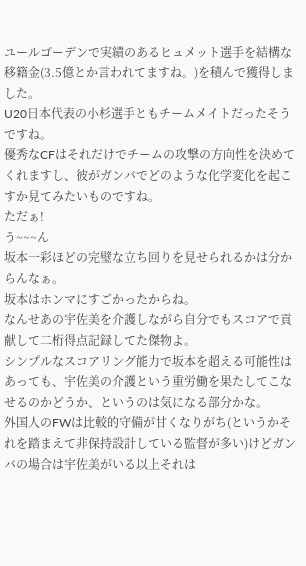ユールゴーデンで実績のあるヒュメット選手を結構な移籍金(3.5億とか言われてますね。)を積んで獲得しました。
U20日本代表の小杉選手ともチームメイトだったそうですね。
優秀なCFはそれだけでチームの攻撃の方向性を決めてくれますし、彼がガンバでどのような化学変化を起こすか見てみたいものですね。
ただぁ!
う~~~ん
坂本一彩ほどの完璧な立ち回りを見せられるかは分からんなぁ。
坂本はホンマにすごかったからね。
なんせあの宇佐美を介護しながら自分でもスコアで貢献して二桁得点記録してた傑物よ。
シンプルなスコアリング能力で坂本を超える可能性はあっても、宇佐美の介護という重労働を果たしてこなせるのかどうか、というのは気になる部分かな。
外国人のFWは比較的守備が甘くなりがち(というかそれを踏まえて非保持設計している監督が多い)けどガンバの場合は宇佐美がいる以上それは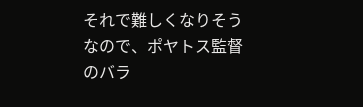それで難しくなりそうなので、ポヤトス監督のバラ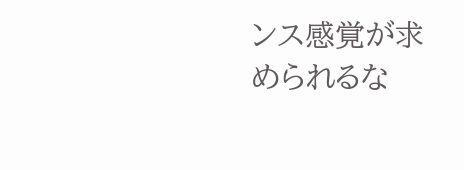ンス感覚が求められるな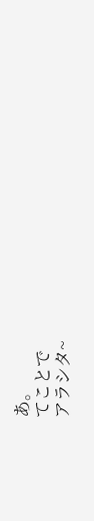あ。
てことで
アラシタ~